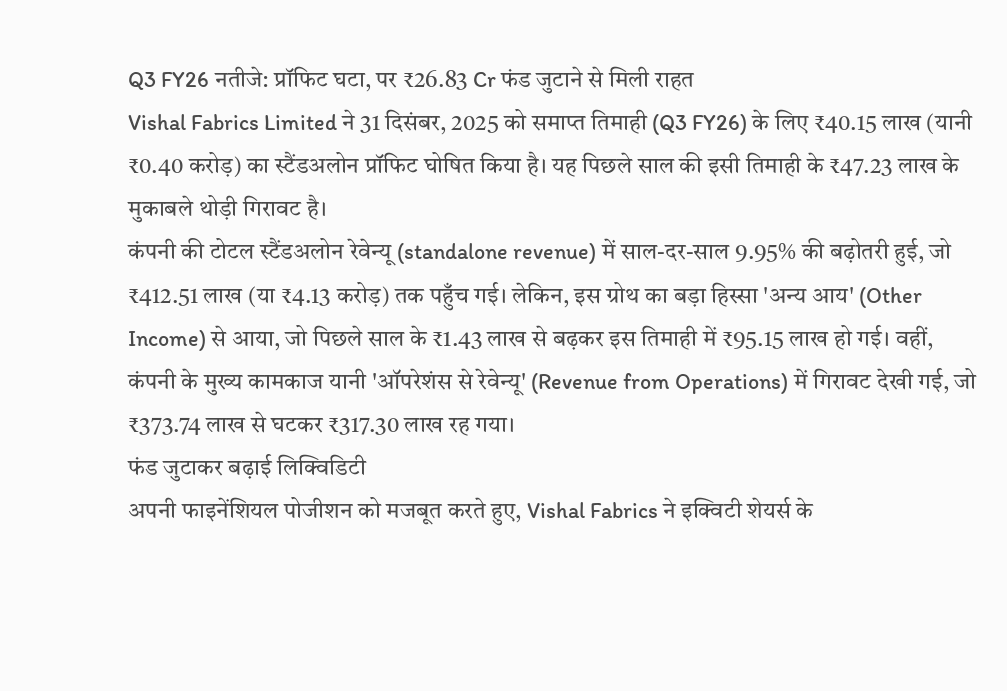Q3 FY26 नतीजे: प्रॉफिट घटा, पर ₹26.83 Cr फंड जुटाने से मिली राहत
Vishal Fabrics Limited ने 31 दिसंबर, 2025 को समाप्त तिमाही (Q3 FY26) के लिए ₹40.15 लाख (यानी ₹0.40 करोड़) का स्टैंडअलोन प्रॉफिट घोषित किया है। यह पिछले साल की इसी तिमाही के ₹47.23 लाख के मुकाबले थोड़ी गिरावट है।
कंपनी की टोटल स्टैंडअलोन रेवेन्यू (standalone revenue) में साल-दर-साल 9.95% की बढ़ोतरी हुई, जो ₹412.51 लाख (या ₹4.13 करोड़) तक पहुँच गई। लेकिन, इस ग्रोथ का बड़ा हिस्सा 'अन्य आय' (Other Income) से आया, जो पिछले साल के ₹1.43 लाख से बढ़कर इस तिमाही में ₹95.15 लाख हो गई। वहीं, कंपनी के मुख्य कामकाज यानी 'ऑपरेशंस से रेवेन्यू' (Revenue from Operations) में गिरावट देखी गई, जो ₹373.74 लाख से घटकर ₹317.30 लाख रह गया।
फंड जुटाकर बढ़ाई लिक्विडिटी
अपनी फाइनेंशियल पोजीशन को मजबूत करते हुए, Vishal Fabrics ने इक्विटी शेयर्स के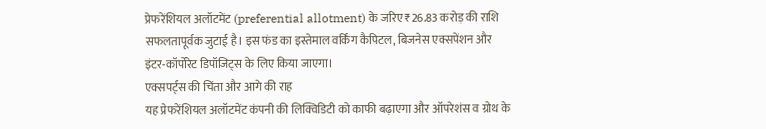प्रेफरेंशियल अलॉटमेंट (preferential allotment) के जरिए ₹26.83 करोड़ की राशि सफलतापूर्वक जुटाई है। इस फंड का इस्तेमाल वर्किंग कैपिटल, बिजनेस एक्सपेंशन और इंटर-कॉर्पोरेट डिपॉजिट्स के लिए किया जाएगा।
एक्सपर्ट्स की चिंता और आगे की राह
यह प्रेफरेंशियल अलॉटमेंट कंपनी की लिक्विडिटी को काफी बढ़ाएगा और ऑपरेशंस व ग्रोथ के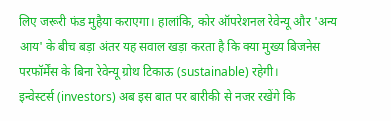लिए जरूरी फंड मुहैया कराएगा। हालांकि, कोर ऑपरेशनल रेवेन्यू और 'अन्य आय' के बीच बड़ा अंतर यह सवाल खड़ा करता है कि क्या मुख्य बिजनेस परफॉर्मेंस के बिना रेवेन्यू ग्रोथ टिकाऊ (sustainable) रहेगी।
इन्वेस्टर्स (investors) अब इस बात पर बारीकी से नजर रखेंगे कि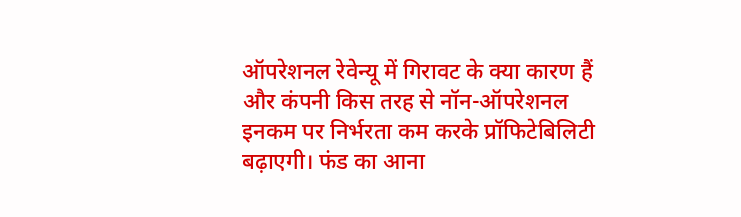ऑपरेशनल रेवेन्यू में गिरावट के क्या कारण हैं और कंपनी किस तरह से नॉन-ऑपरेशनल इनकम पर निर्भरता कम करके प्रॉफिटेबिलिटी बढ़ाएगी। फंड का आना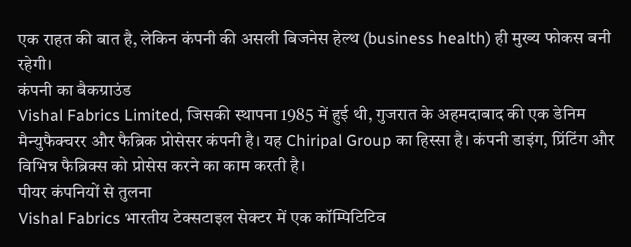एक राहत की बात है, लेकिन कंपनी की असली बिजनेस हेल्थ (business health) ही मुख्य फोकस बनी रहेगी।
कंपनी का बैकग्राउंड
Vishal Fabrics Limited, जिसकी स्थापना 1985 में हुई थी, गुजरात के अहमदाबाद की एक डेनिम मैन्युफैक्चरर और फैब्रिक प्रोसेसर कंपनी है। यह Chiripal Group का हिस्सा है। कंपनी डाइंग, प्रिंटिंग और विभिन्न फैब्रिक्स को प्रोसेस करने का काम करती है।
पीयर कंपनियों से तुलना
Vishal Fabrics भारतीय टेक्सटाइल सेक्टर में एक कॉम्पिटिटिव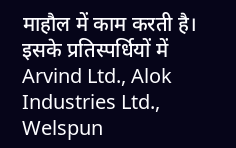माहौल में काम करती है। इसके प्रतिस्पर्धियों में Arvind Ltd., Alok Industries Ltd., Welspun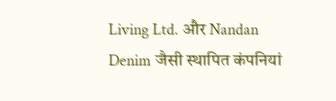Living Ltd. और Nandan Denim जैसी स्थापित कंपनियां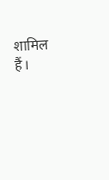शामिल हैं।